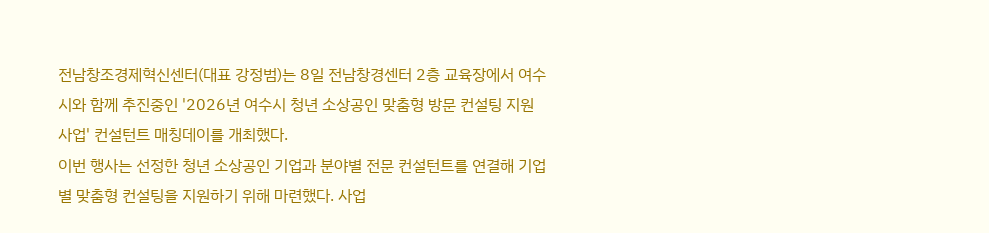전남창조경제혁신센터(대표 강정범)는 8일 전남창경센터 2층 교육장에서 여수시와 함께 추진중인 '2026년 여수시 청년 소상공인 맞춤형 방문 컨설팅 지원사업' 컨설턴트 매칭데이를 개최했다.
이번 행사는 선정한 청년 소상공인 기업과 분야별 전문 컨설턴트를 연결해 기업별 맞춤형 컨설팅을 지원하기 위해 마련했다. 사업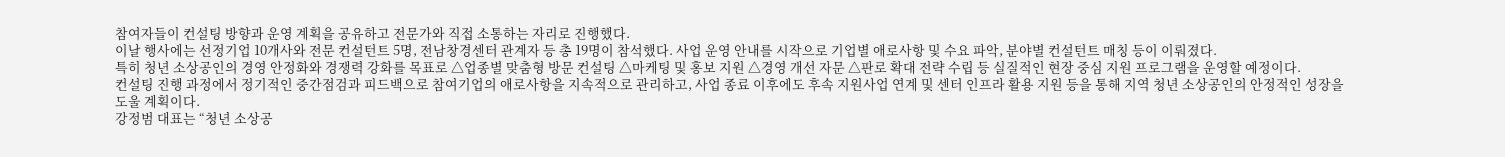참여자들이 컨설팅 방향과 운영 계획을 공유하고 전문가와 직접 소통하는 자리로 진행했다.
이날 행사에는 선정기업 10개사와 전문 컨설턴트 5명, 전남창경센터 관계자 등 총 19명이 참석했다. 사업 운영 안내를 시작으로 기업별 애로사항 및 수요 파악, 분야별 컨설턴트 매칭 등이 이뤄졌다.
특히 청년 소상공인의 경영 안정화와 경쟁력 강화를 목표로 △업종별 맞춤형 방문 컨설팅 △마케팅 및 홍보 지원 △경영 개선 자문 △판로 확대 전략 수립 등 실질적인 현장 중심 지원 프로그램을 운영할 예정이다.
컨설팅 진행 과정에서 정기적인 중간점검과 피드백으로 참여기업의 애로사항을 지속적으로 관리하고, 사업 종료 이후에도 후속 지원사업 연계 및 센터 인프라 활용 지원 등을 통해 지역 청년 소상공인의 안정적인 성장을 도울 계획이다.
강정범 대표는 “청년 소상공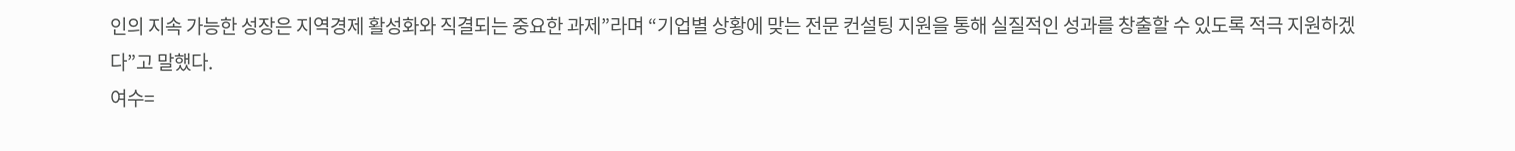인의 지속 가능한 성장은 지역경제 활성화와 직결되는 중요한 과제”라며 “기업별 상황에 맞는 전문 컨설팅 지원을 통해 실질적인 성과를 창출할 수 있도록 적극 지원하겠다”고 말했다.
여수=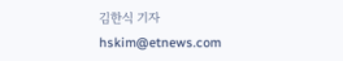김한식 기자 hskim@etnews.com